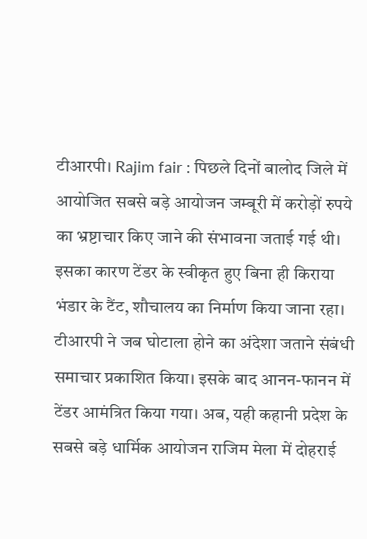टीआरपी। Rajim fair : पिछले दिनों बालोद जिले में आयोजित सबसे बड़े आयोजन जम्बूरी में करोड़ों रुपये का भ्रष्टाचार किए जाने की संभावना जताई गई थी। इसका कारण टेंडर के स्वीकृत हुए बिना ही किराया भंडार के टैंट, शौचालय का निर्माण किया जाना रहा। टीआरपी ने जब घोटाला होने का अंदेशा जताने संबंधी समाचार प्रकाशित किया। इसके बाद आनन-फानन में टेंडर आमंत्रित किया गया। अब, यही कहानी प्रदेश के सबसे बड़े धार्मिक आयोजन राजिम मेला में दोहराई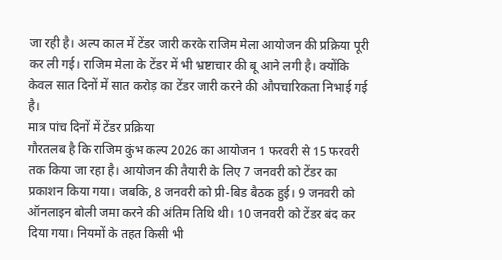जा रही है। अल्प काल में टेंडर जारी करके राजिम मेला आयोजन की प्रक्रिया पूरी कर ली गई। राजिम मेला के टेंडर में भी भ्रष्टाचार की बू आने लगी है। क्योंकि केवल सात दिनों में सात करोड़ का टेंडर जारी करने की औपचारिकता निभाई गई है।
मात्र पांच दिनों में टेंडर प्रक्रिया
गौरतलब है कि राजिम कुंभ कल्प 2026 का आयोजन 1 फरवरी से 15 फरवरी तक किया जा रहा है। आयोजन की तैयारी के लिए 7 जनवरी को टेंडर का प्रकाशन किया गया। जबकि, 8 जनवरी को प्री-बिड बैठक हुई। 9 जनवरी को ऑनलाइन बोली जमा करने की अंतिम तिथि थी। 10 जनवरी को टेंडर बंद कर दिया गया। नियमों के तहत किसी भी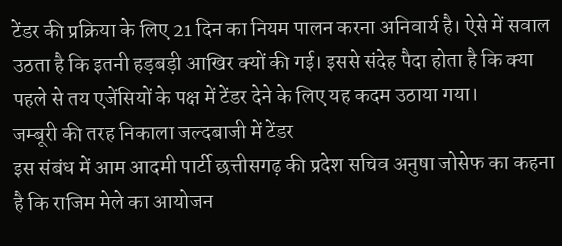टेंडर की प्रक्रिया के लिए 21 दिन का नियम पालन करना अनिवार्य है। ऐसे में सवाल उठता है कि इतनी हड़बड़ी आखिर क्यों की गई। इससे संदेह पैदा होता है कि क्या पहले से तय एजेंसियों के पक्ष में टेंडर देने के लिए यह कदम उठाया गया।
जम्बूरी की तरह निकाला जल्दबाजी में टेंडर
इस संबंध में आम आदमी पार्टी छत्तीसगढ़ की प्रदेश सचिव अनुषा जोसेफ का कहना है कि राजिम मेले का आयोजन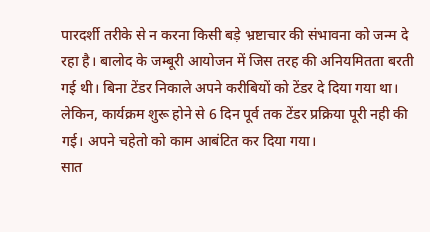पारदर्शी तरीके से न करना किसी बड़े भ्रष्टाचार की संभावना को जन्म दे रहा है। बालोद के जम्बूरी आयोजन में जिस तरह की अनियमितता बरती गई थी। बिना टेंडर निकाले अपने करीबियों को टेंडर दे दिया गया था। लेकिन, कार्यक्रम शुरू होने से 6 दिन पूर्व तक टेंडर प्रक्रिया पूरी नही की गई। अपने चहेतो को काम आबंटित कर दिया गया।
सात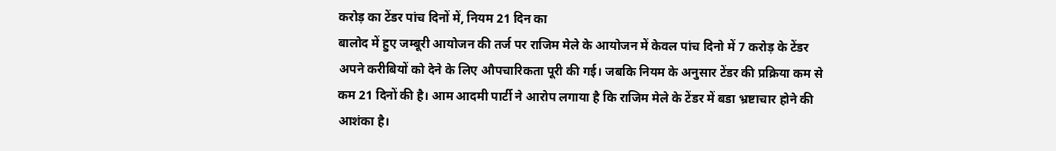करोड़ का टेंडर पांच दिनों में, नियम 21 दिन का
बालोद में हुए जम्बूरी आयोजन की तर्ज पर राजिम मेले के आयोजन में केवल पांच दिनो में 7 करोड़ के टेंडर अपने करीबियों को देने के लिए औपचारिकता पूरी की गई। जबकि नियम के अनुसार टेंडर की प्रक्रिया कम से कम 21 दिनों की है। आम आदमी पार्टी ने आरोप लगाया है कि राजिम मेले के टेंडर में बडा भ्रष्टाचार होने की आशंका है।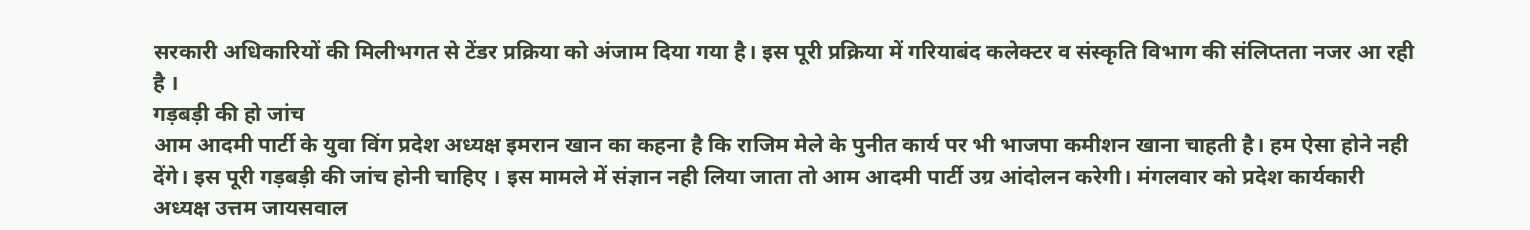सरकारी अधिकारियों की मिलीभगत से टेंडर प्रक्रिया को अंजाम दिया गया है। इस पूरी प्रक्रिया में गरियाबंद कलेक्टर व संस्कृति विभाग की संलिप्तता नजर आ रही है ।
गड़बड़ी की हो जांच
आम आदमी पार्टी के युवा विंग प्रदेश अध्यक्ष इमरान खान का कहना है कि राजिम मेले के पुनीत कार्य पर भी भाजपा कमीशन खाना चाहती है। हम ऐसा होने नही देंगे। इस पूरी गड़बड़ी की जांच होनी चाहिए । इस मामले में संज्ञान नही लिया जाता तो आम आदमी पार्टी उग्र आंदोलन करेगी। मंगलवार को प्रदेश कार्यकारी अध्यक्ष उत्तम जायसवाल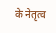के नेतृत्व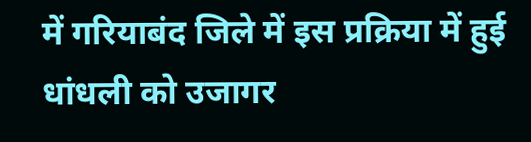में गरियाबंद जिले में इस प्रक्रिया में हुई धांधली को उजागर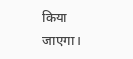किया जाएगा।